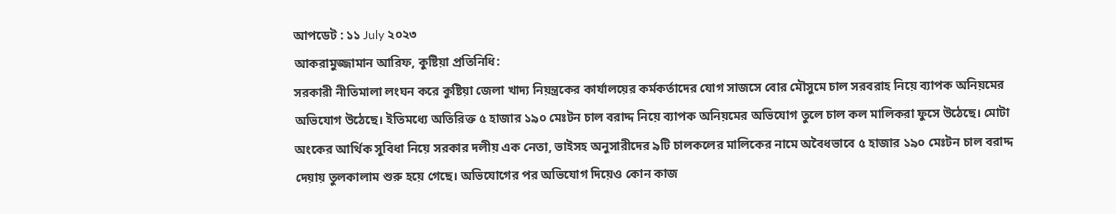আপডেট : ১১ July ২০২৩
আকরামুজ্জামান আরিফ, কুষ্টিয়া প্রতিনিধি:
সরকারী নীতিমালা লংঘন করে কুষ্টিয়া জেলা খাদ্য নিয়ন্ত্রকের কার্যালয়ের কর্মকর্তাদের যোগ সাজসে বোর মৌসুমে চাল সরবরাহ নিয়ে ব্যাপক অনিয়মের অভিযোগ উঠেছে। ইতিমধ্যে অতিরিক্ত ৫ হাজার ১৯০ মেঃটন চাল বরাদ্দ নিয়ে ব্যাপক অনিয়মের অভিযোগ তুলে চাল কল মালিকরা ফুসে উঠেছে। মোটা অংকের আর্থিক সুবিধা নিয়ে সরকার দলীয় এক নেতা, ভাইসহ অনুসারীদের ৯টি চালকলের মালিকের নামে অবৈধভাবে ৫ হাজার ১৯০ মেঃটন চাল বরাদ্দ দেয়ায় তুলকালাম শুরু হয়ে গেছে। অভিযোগের পর অভিযোগ দিয়েও কোন কাজ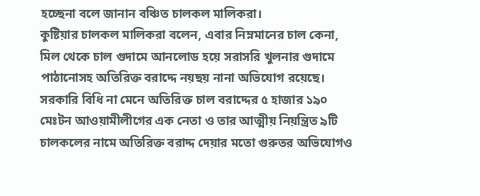হচ্ছেনা বলে জানান বঞ্চিত চালকল মালিকরা।
কুষ্টিয়ার চালকল মালিকরা বলেন, এবার নিম্নমানের চাল কেনা, মিল থেকে চাল গুদামে আনলোড হয়ে সরাসরি খুলনার গুদামে পাঠানোসহ অতিরিক্ত বরাদ্দে নয়ছয় নানা অভিযোগ রয়েছে। সরকারি বিধি না মেনে অতিরিক্ত চাল বরাদ্দের ৫ হাজার ১৯০ মেঃটন আওয়ামীলীগের এক নেতা ও তার আত্মীয় নিয়ন্ত্রিত ৯টি চালকলের নামে অতিরিক্ত বরাদ্দ দেয়ার মতো গুরুতর অভিযোগও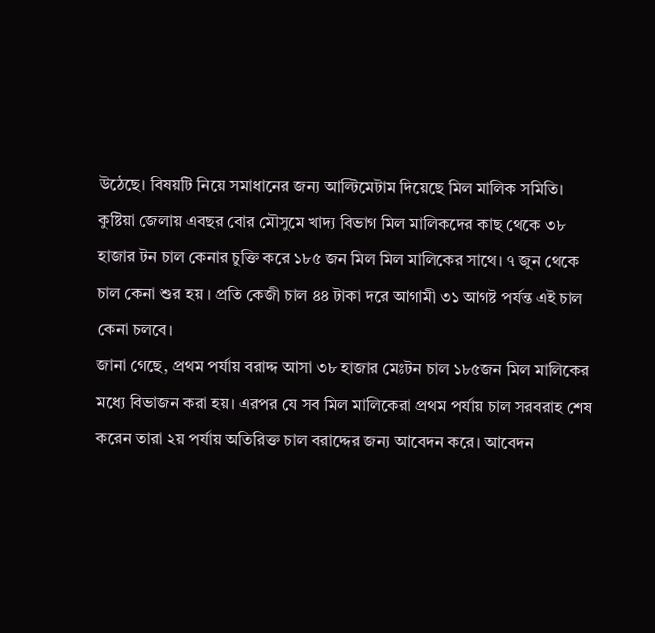উঠেছে। বিষয়টি নিয়ে সমাধানের জন্য আল্টিমেটাম দিয়েছে মিল মালিক সমিতি।
কুষ্টিয়া জেলায় এবছর বোর মৌসুমে খাদ্য বিভাগ মিল মালিকদের কাছ থেকে ৩৮ হাজার টন চাল কেনার চুক্তি করে ১৮৫ জন মিল মিল মালিকের সাথে। ৭ জুন থেকে চাল কেনা শুর হয় । প্রতি কেজী চাল ৪৪ টাকা দরে আগামী ৩১ আগষ্ট পর্যন্ত এই চাল কেনা চলবে।
জানা গেছে, প্রথম পর্যায় বরাদ্দ আসা ৩৮ হাজার মেঃটন চাল ১৮৫জন মিল মালিকের মধ্যে বিভাজন করা হয়। এরপর যে সব মিল মালিকেরা প্রথম পর্যায় চাল সরবরাহ শেষ করেন তারা ২য় পর্যায় অতিরিক্ত চাল বরাদ্দের জন্য আবেদন করে। আবেদন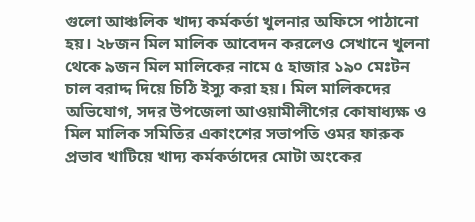গুলো আঞ্চলিক খাদ্য কর্মকর্তা খুলনার অফিসে পাঠানো হয়। ২৮জন মিল মালিক আবেদন করলেও সেখানে খুলনা থেকে ৯জন মিল মালিকের নামে ৫ হাজার ১৯০ মেঃটন চাল বরাদ্দ দিয়ে চিঠি ইস্যু করা হয়। মিল মালিকদের অভিযোগ, সদর উপজেলা আওয়ামীলীগের কোষাধ্যক্ষ ও মিল মালিক সমিতির একাংশের সভাপতি ওমর ফারুক প্রভাব খাটিয়ে খাদ্য কর্মকর্তাদের মোটা অংকের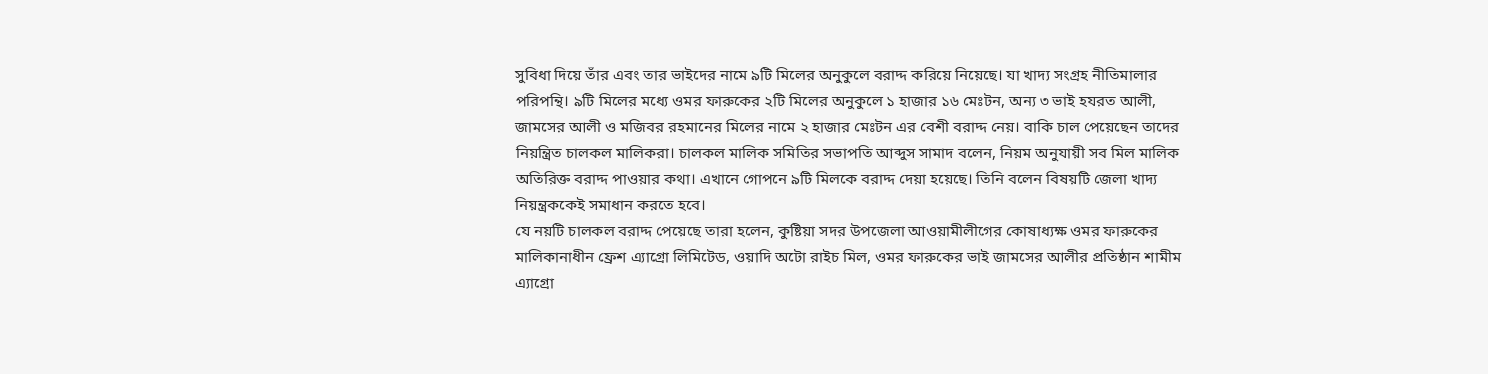সুবিধা দিয়ে তাঁর এবং তার ভাইদের নামে ৯টি মিলের অনুকুলে বরাদ্দ করিয়ে নিয়েছে। যা খাদ্য সংগ্রহ নীতিমালার পরিপন্থি। ৯টি মিলের মধ্যে ওমর ফারুকের ২টি মিলের অনুকুলে ১ হাজার ১৬ মেঃটন, অন্য ৩ ভাই হযরত আলী, জামসের আলী ও মজিবর রহমানের মিলের নামে ২ হাজার মেঃটন এর বেশী বরাদ্দ নেয়। বাকি চাল পেয়েছেন তাদের নিয়ন্ত্রিত চালকল মালিকরা। চালকল মালিক সমিতির সভাপতি আব্দুস সামাদ বলেন, নিয়ম অনুযায়ী সব মিল মালিক অতিরিক্ত বরাদ্দ পাওয়ার কথা। এখানে গোপনে ৯টি মিলকে বরাদ্দ দেয়া হয়েছে। তিনি বলেন বিষয়টি জেলা খাদ্য নিয়ন্ত্রককেই সমাধান করতে হবে।
যে নয়টি চালকল বরাদ্দ পেয়েছে তারা হলেন, কুষ্টিয়া সদর উপজেলা আওয়ামীলীগের কোষাধ্যক্ষ ওমর ফারুকের মালিকানাধীন ফ্রেশ এ্যাগ্রো লিমিটেড, ওয়াদি অটো রাইচ মিল, ওমর ফারুকের ভাই জামসের আলীর প্রতিষ্ঠান শামীম এ্যাগ্রো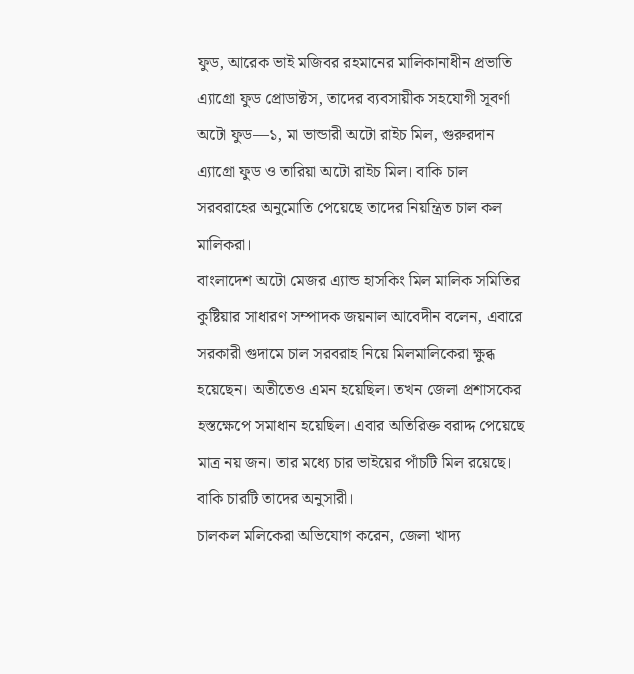ফুড, আরেক ভাই মজিবর রহমানের মালিকানাধীন প্রভাতি এ্যাগ্রো ফুড প্রোডাক্টস, তাদের ব্যবসায়ীক সহযোগী সূবর্ণা অটো ফুড—১, মা ভান্ডারী অটো রাইচ মিল, গুরুরদান এ্যাগ্রো ফুড ও তারিয়া অটো রাইচ মিল। বাকি চাল সরবরাহের অনুমোতি পেয়েছে তাদের নিয়ন্ত্রিত চাল কল মালিকরা।
বাংলাদেশ অটো মেজর এ্যান্ড হাসকিং মিল মালিক সমিতির কুষ্টিয়ার সাধারণ সম্পাদক জয়নাল আবেদীন বলেন, এবারে সরকারী গুদামে চাল সরবরাহ নিয়ে মিলমালিকেরা ক্ষুব্ধ হয়েছেন। অতীতেও এমন হয়েছিল। তখন জেলা প্রশাসকের হস্তক্ষেপে সমাধান হয়েছিল। এবার অতিরিক্ত বরাদ্দ পেয়েছে মাত্র নয় জন। তার মধ্যে চার ভাইয়ের পাঁচটি মিল রয়েছে। বাকি চারটি তাদের অনুসারী।
চালকল মলিকেরা অভিযোগ করেন, জেলা খাদ্য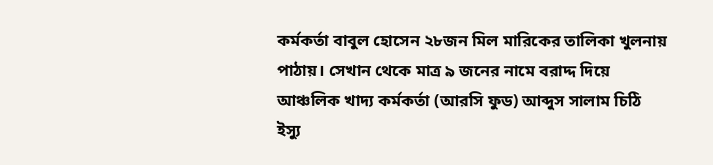কর্মকর্তা বাবুল হোসেন ২৮জন মিল মারিকের তালিকা খুলনায় পাঠায়। সেখান থেকে মাত্র ৯ জনের নামে বরাদ্দ দিয়ে আঞ্চলিক খাদ্য কর্মকর্তা (আরসি ফুড) আব্দুস সালাম চিঠি ইস্যু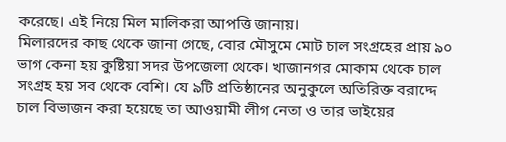করেছে। এই নিয়ে মিল মালিকরা আপত্তি জানায়।
মিলারদের কাছ থেকে জানা গেছে, বোর মৌসুমে মোট চাল সংগ্রহের প্রায় ৯০ ভাগ কেনা হয় কুষ্টিয়া সদর উপজেলা থেকে। খাজানগর মোকাম থেকে চাল সংগ্রহ হয় সব থেকে বেশি। যে ৯টি প্রতিষ্ঠানের অনুকুলে অতিরিক্ত বরাদ্দে চাল বিভাজন করা হয়েছে তা আওয়ামী লীগ নেতা ও তার ভাইয়ের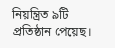নিয়ন্ত্রিত ৯টি প্রতিষ্ঠান পেয়েছ।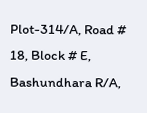Plot-314/A, Road # 18, Block # E, Bashundhara R/A,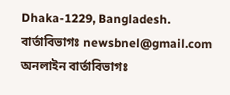Dhaka-1229, Bangladesh.
বার্তাবিভাগঃ newsbnel@gmail.com
অনলাইন বার্তাবিভাগঃ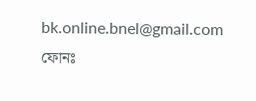bk.online.bnel@gmail.com
ফোনঃ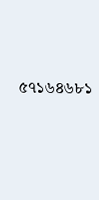৫৭১৬৪৬৮১